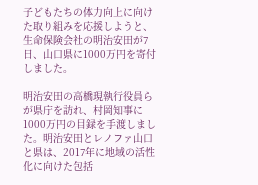子どもたちの体力向上に向けた取り組みを応援しようと、生命保険会社の明治安田が7日、山口県に1000万円を寄付しました。

明治安田の高橋現執行役員らが県庁を訪れ、村岡知事に1000万円の目録を手渡しました。明治安田とレノファ山口と県は、2017年に地域の活性化に向けた包括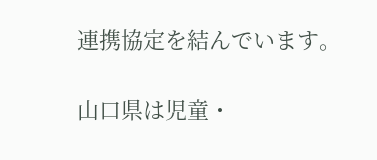連携協定を結んでいます。

山口県は児童・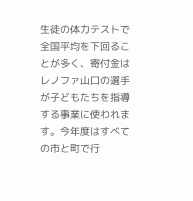生徒の体力テストで全国平均を下回ることが多く、寄付金はレノファ山口の選手が子どもたちを指導する事業に使われます。今年度はすべての市と町で行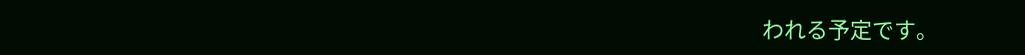われる予定です。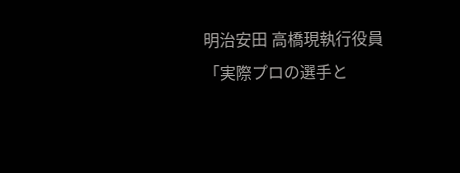明治安田 高橋現執行役員
「実際プロの選手と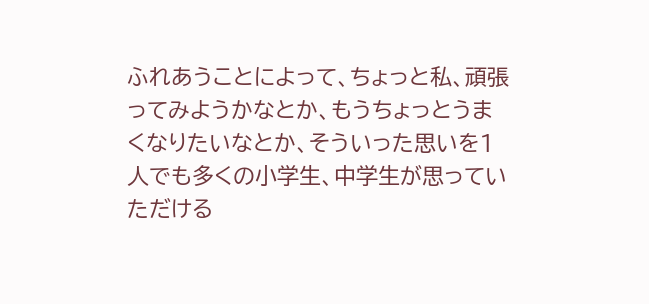ふれあうことによって、ちょっと私、頑張ってみようかなとか、もうちょっとうまくなりたいなとか、そういった思いを1人でも多くの小学生、中学生が思っていただける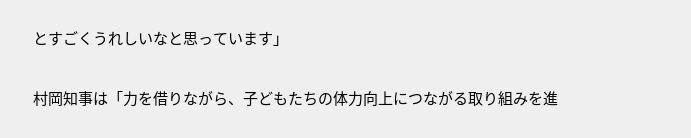とすごくうれしいなと思っています」

村岡知事は「力を借りながら、子どもたちの体力向上につながる取り組みを進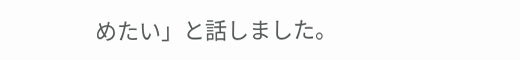めたい」と話しました。